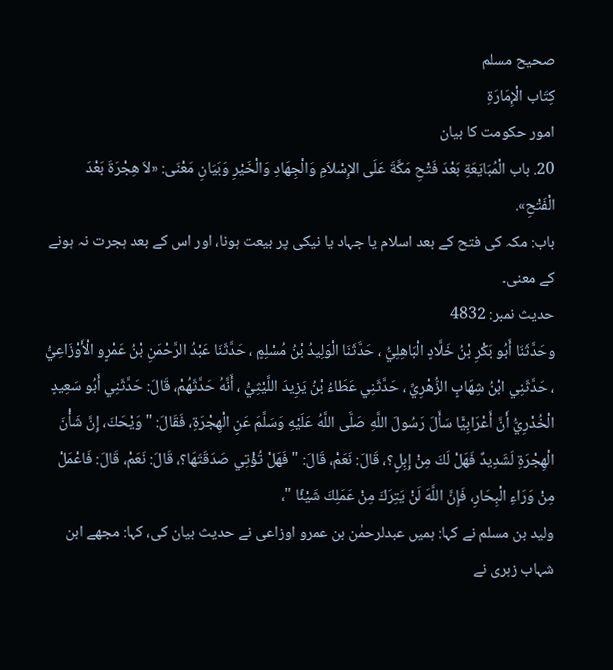صحيح مسلم
كِتَاب الْإِمَارَةِ
امور حکومت کا بیان
20. باب الْمُبَايَعَةِ بَعْدَ فَتْحِ مَكَّةَ عَلَى الإِسْلاَمِ وَالْجِهَادِ وَالْخَيْرِ وَبَيَانِ مَعْنَى: «لاَ هِجْرَةَ بَعْدَ الْفَتْحِ».
باب: مکہ کی فتح کے بعد اسلام یا جہاد یا نیکی پر بیعت ہونا، اور اس کے بعد ہجرت نہ ہونے کے معنی۔
حدیث نمبر: 4832
وحَدَّثَنَا أَبُو بَكْرِ بْنُ خَلَّادٍ الْبَاهِلِيُّ ، حَدَّثَنَا الْوَلِيدُ بْنُ مُسْلِمٍ ، حَدَّثَنَا عَبْدُ الرَّحْمَنِ بْنُ عَمْرٍو الْأَوْزَاعِيُّ ، حَدَّثَنِي ابْنُ شِهَابٍ الزُّهْرِيِّ ، حَدَّثَنِي عَطَاءُ بْنُ يَزِيدَ اللَّيْثِيُّ ، أَنَّهُ حَدَّثَهُمْ، قَالَ: حَدَّثَنِي أَبُو سَعِيدٍ الْخُدْرِيُّ أَنَّ أَعْرَابِيًّا سَأَلَ رَسُولَ اللَّهِ صَلَّى اللَّهُ عَلَيْهِ وَسَلَّمَ عَنِ الْهِجْرَةِ، فَقَالَ: " وَيْحَكَ، إِنَّ شَأْنَ الْهِجْرَةِ لَشَدِيدٌ فَهَلْ لَكَ مِنْ إِبِلٍ؟، قَالَ: نَعَمْ، قَالَ: " فَهَلْ تُؤْتِي صَدَقَتَهَا؟، قَالَ: نَعَمْ، قَالَ: فَاعْمَلْ مِنْ وَرَاءِ الْبِحَارِ، فَإِنَّ اللَّهَ لَنْ يَتِرَكَ مِنْ عَمَلِكَ شَيْئًا "،
ولید بن مسلم نے کہا: ہمیں عبدلرحمٰن بن عمرو اوزاعی نے حدیث بیان کی، کہا: مجھے ابن شہاب زہری نے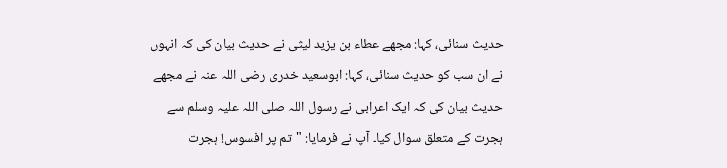حدیث سنائی، کہا: مجھے عطاء بن یزید لیثی نے حدیث بیان کی کہ انہوں نے ان سب کو حدیث سنائی، کہا: ابوسعید خدری رضی اللہ عنہ نے مجھے حدیث بیان کی کہ ایک اعرابی نے رسول اللہ صلی اللہ علیہ وسلم سے ہجرت کے متعلق سوال کیا۔ آپ نے فرمایا: "تم پر افسوس! ہجرت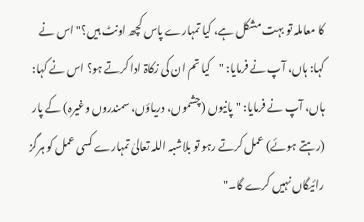کا معاملہ تو بہت مشکل ہے، کیا تمہارے پاس کچھ اونٹ ہیں؟" اس نے کہا: ہاں، آپ نے فرمایا: "کیا تم ان کی زکاۃ ادا کرتے ہو؟ اس نے کہا: ہاں، آپ نے فرمایا: "پانیوں (چشموں، دریاؤں، سمندروں وغیرہ) کے پار (رہتے ہوئے) عمل کرتے رہو تو بلاشبہ اللہ تعالیٰ تمہارے کسی عمل کو ہرگز رائیگاں نہیں کرے گا۔"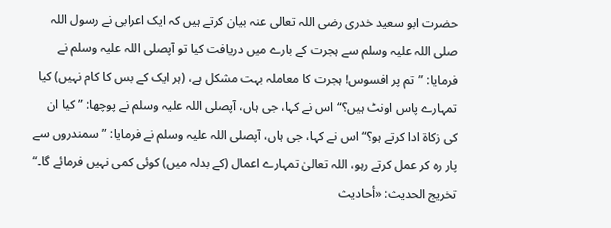حضرت ابو سعید خدری رضی اللہ تعالی عنہ بیان کرتے ہیں کہ ایک اعرابی نے رسول اللہ صلی اللہ علیہ وسلم سے ہجرت کے بارے میں دریافت کیا تو آپصلی اللہ علیہ وسلم نے فرمایا: ”تم پر افسوس! ہجرت کا معاملہ بہت مشکل ہے، (ہر ایک کے بس کا کام نہیں) کیا تمہارے پاس اونٹ ہیں؟“ اس نے کہا، جی ہاں، آپصلی اللہ علیہ وسلم نے پوچھا: ”کیا ان کی زکاۃ ادا کرتے ہو؟“ اس نے کہا، جی ہاں، آپصلی اللہ علیہ وسلم نے فرمایا: ”سمندروں سے پار رہ کر عمل کرتے رہو، اللہ تعالیٰ تمہارے اعمال (کے بدلہ میں) کوئی کمی نہیں فرمائے گا۔“
تخریج الحدیث: «أحاديث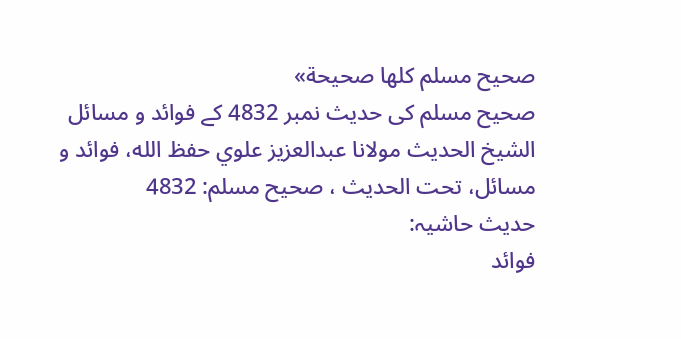صحيح مسلم كلها صحيحة»
صحیح مسلم کی حدیث نمبر 4832 کے فوائد و مسائل
الشيخ الحديث مولانا عبدالعزيز علوي حفظ الله، فوائد و مسائل، تحت الحديث ، صحيح مسلم: 4832
حدیث حاشیہ:
فوائد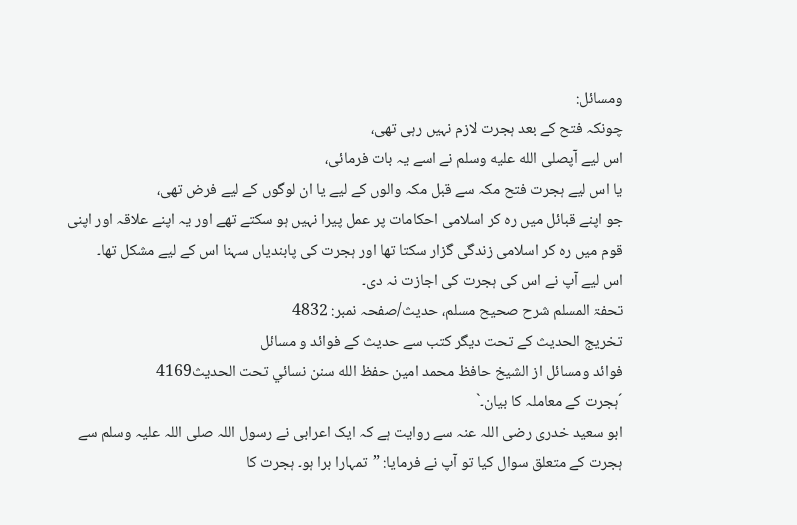ومسائل:
چونکہ فتح کے بعد ہجرت لازم نہیں رہی تھی،
اس لیے آپصلى الله عليه وسلم نے اسے یہ بات فرمائی،
یا اس لیے ہجرت فتح مکہ سے قبل مکہ والوں کے لیے یا ان لوگوں کے لیے فرض تھی،
جو اپنے قبائل میں رہ کر اسلامی احکامات پر عمل پیرا نہیں ہو سکتے تھے اور یہ اپنے علاقہ اور اپنی قوم میں رہ کر اسلامی زندگی گزار سکتا تھا اور ہجرت کی پابندیاں سہنا اس کے لیے مشکل تھا۔
اس لیے آپ نے اس کی ہجرت کی اجازت نہ دی۔
تحفۃ المسلم شرح صحیح مسلم، حدیث/صفحہ نمبر: 4832
تخریج الحدیث کے تحت دیگر کتب سے حدیث کے فوائد و مسائل
فوائد ومسائل از الشيخ حافظ محمد امين حفظ الله سنن نسائي تحت الحديث4169
´ہجرت کے معاملہ کا بیان۔`
ابو سعید خدری رضی اللہ عنہ سے روایت ہے کہ ایک اعرابی نے رسول اللہ صلی اللہ علیہ وسلم سے ہجرت کے متعلق سوال کیا تو آپ نے فرمایا: ”تمہارا برا ہو۔ ہجرت کا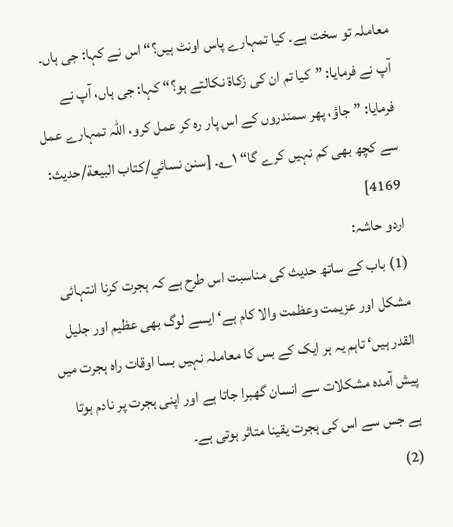معاملہ تو سخت ہے۔ کیا تمہارے پاس اونٹ ہیں؟“ اس نے کہا: جی ہاں۔ آپ نے فرمایا: ”کیا تم ان کی زکاۃ نکالتے ہو؟“ کہا: جی ہاں، آپ نے فرمایا: ”جاؤ، پھر سمندروں کے اس پار رہ کر عمل کرو، اللہ تمہارے عمل سے کچھ بھی کم نہیں کرے گا“ ۱؎۔ [سنن نسائي/كتاب البيعة/حدیث: 4169]
اردو حاشہ:
(1) باب کے ساتھ حدیث کی مناسبت اس طرح ہے کہ ہجرت کرنا انتہائی مشکل اور عزیمت وعظمت والا کام ہے‘ ایسے لوگ بھی عظیم اور جلیل القدر ہیں‘ تاہم یہ ہر ایک کے بس کا معاملہ نہیں بسا اوقات راہ ہجرت میں پیش آمدہ مشکلات سے انسان گھبرا جاتا ہے اور اپنی ہجرت پر نادم ہوتا ہے جس سے اس کی ہجرت یقینا متاثر ہوتی ہے۔
(2)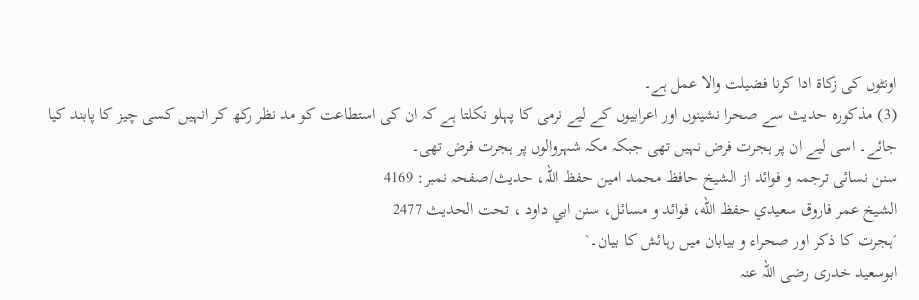اونٹوں کی زکاۃ ادا کرنا فضیلت والا عمل ہے۔
(3) مذکورہ حدیث سے صحرا نشینوں اور اعرابیوں کے لیے نرمی کا پہلو نکلتا ہے کہ ان کی استطاعت کو مد نظر رکھ کر انہیں کسی چیز کا پابند کیا جائے۔ اسی لیے ان پر ہجرت فرض نہیں تھی جبکہ مکہ شہروالوں پر ہجرت فرض تھی۔
سنن نسائی ترجمہ و فوائد از الشیخ حافظ محمد امین حفظ اللہ، حدیث/صفحہ نمبر: 4169
الشيخ عمر فاروق سعيدي حفظ الله، فوائد و مسائل، سنن ابي داود ، تحت الحديث 2477
´ہجرت کا ذکر اور صحراء و بیابان میں رہائش کا بیان۔`
ابوسعید خدری رضی اللہ عنہ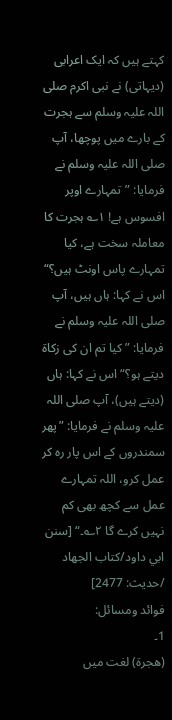کہتے ہیں کہ ایک اعرابی (دیہاتی) نے نبی اکرم صلی اللہ علیہ وسلم سے ہجرت کے بارے میں پوچھا، آپ صلی اللہ علیہ وسلم نے فرمایا: ”تمہارے اوپر افسوس ہے! ۱؎ ہجرت کا معاملہ سخت ہے، کیا تمہارے پاس اونٹ ہیں؟“ اس نے کہا: ہاں ہیں، آپ صلی اللہ علیہ وسلم نے فرمایا: ”کیا تم ان کی زکاۃ دیتے ہو؟“ اس نے کہا: ہاں (دیتے ہیں)، آپ صلی اللہ علیہ وسلم نے فرمایا: ”پھر سمندروں کے اس پار رہ کر عمل کرو، اللہ تمہارے عمل سے کچھ بھی کم نہیں کرے گا ۲؎۔“ [سنن ابي داود/كتاب الجهاد /حدیث: 2477]
فوائد ومسائل:
1۔
(ھجرة) لغت میں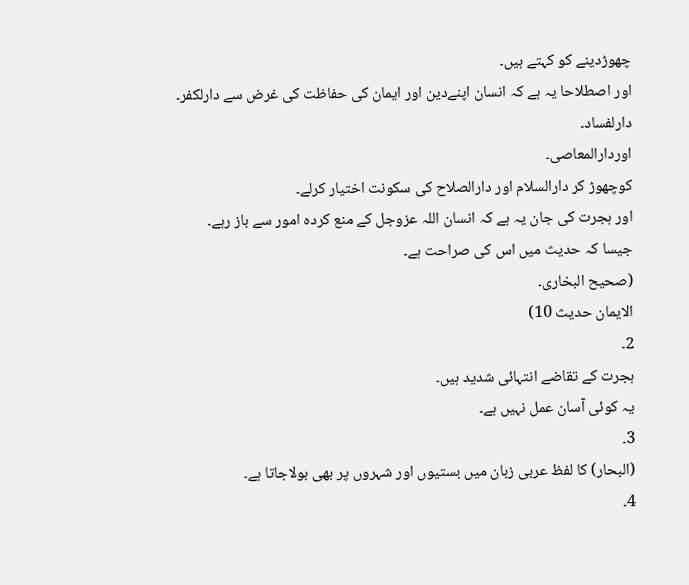چھوڑدینے کو کہتے ہیں۔
اور اصطلاحا یہ ہے کہ انسان اپنےدین اور ایمان کی حفاظت کی غرض سے دارلکفر۔
دارلفساد۔
اوردارالمعاصی۔
کوچھوڑ کر دارالسلام اور دارالصلاح کی سکونت اختیار کرلے۔
اور ہجرت کی جان یہ ہے کہ انسان اللہ عزوجل کے منع کردہ امور سے باز رہے۔
جیسا کہ حدیث میں اس کی صراحت ہے۔
(صحیح البخاری۔
الایمان حدیث 10)
2۔
ہجرت کے تقاضے انتہائی شدید ہیں۔
یہ کوئی آسان عمل نہیں ہے۔
3۔
(البحار) کا لفظ عربی زبان میں بستیوں اور شہروں پر بھی بولاجاتا ہے۔
4۔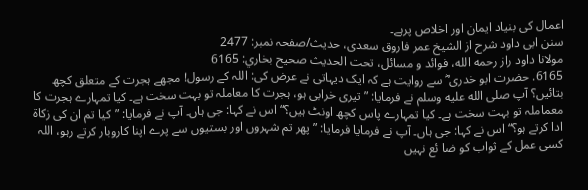اعمال کی بنیاد ایمان اور اخلاص پرہے۔
سنن ابی داود شرح از الشیخ عمر فاروق سعدی، حدیث/صفحہ نمبر: 2477
مولانا داود راز رحمه الله، فوائد و مسائل، تحت الحديث صحيح بخاري: 6165
6165. حضرت ابو خدری ؓ سے روایت ہے کہ ایک دیہاتی نے عرض کی: اللہ کے رسول! مجھے ہجرت کے متعلق کچھ بتائیں؟ آپ صلى الله عليه وسلم نے فرمایا: ”تیری خرابی ہو، ہجرت کا معاملہ تو بہت سخت ہے۔ کیا تمہارے ہجرت کا معماملہ تو بہت سخت ہے۔ کیا تمہارے پاس کچھ اونٹ ہیں؟“ اس نے کہا: جی ہاں۔ آپ نے فرمایا: ”کیا تم ان کی زکاۃ ادا کرتے ہو؟“ اس نے کہا: جی ہاں۔ آپ نے فرمایا فرمایا: ”پھر تم شہروں اور بستیوں سے پرے اپنا کاروبار کرتے رہو، اللہ کسی عمل کے ثواب کو ضا ئع نہیں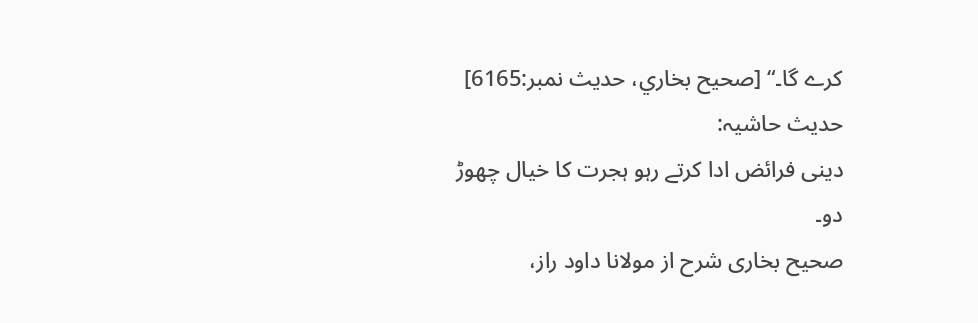کرے گا۔“ [صحيح بخاري، حديث نمبر:6165]
حدیث حاشیہ:
دینی فرائض ادا کرتے رہو ہجرت کا خیال چھوڑ دو۔
صحیح بخاری شرح از مولانا داود راز،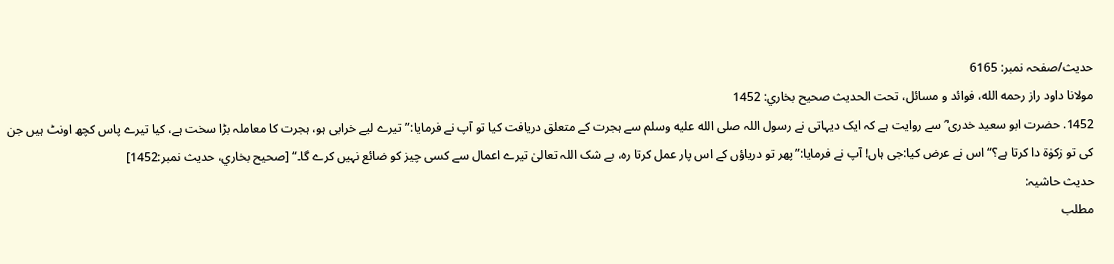حدیث/صفحہ نمبر: 6165
مولانا داود راز رحمه الله، فوائد و مسائل، تحت الحديث صحيح بخاري: 1452
1452. حضرت ابو سعید خدری ؓ سے روایت ہے کہ ایک دیہاتی نے رسول اللہ صلى الله عليه وسلم سے ہجرت کے متعلق دریافت کیا تو آپ نے فرمایا:”تیرے لیے خرابی ہو، ہجرت کا معاملہ بڑا سخت ہے، کیا تیرے پاس کچھ اونٹ ہیں جن کی تو زکوٰۃ دا کرتا ہے؟“ اس نے عرض کیا:جی ہاں! آپ نے فرمایا:”پھر تو دریاؤں کے اس پار عمل کرتا رہ، بے شک اللہ تعالیٰ تیرے اعمال سے کسی چیز کو ضائع نہیں کرے گا۔“ [صحيح بخاري، حديث نمبر:1452]
حدیث حاشیہ:
مطلب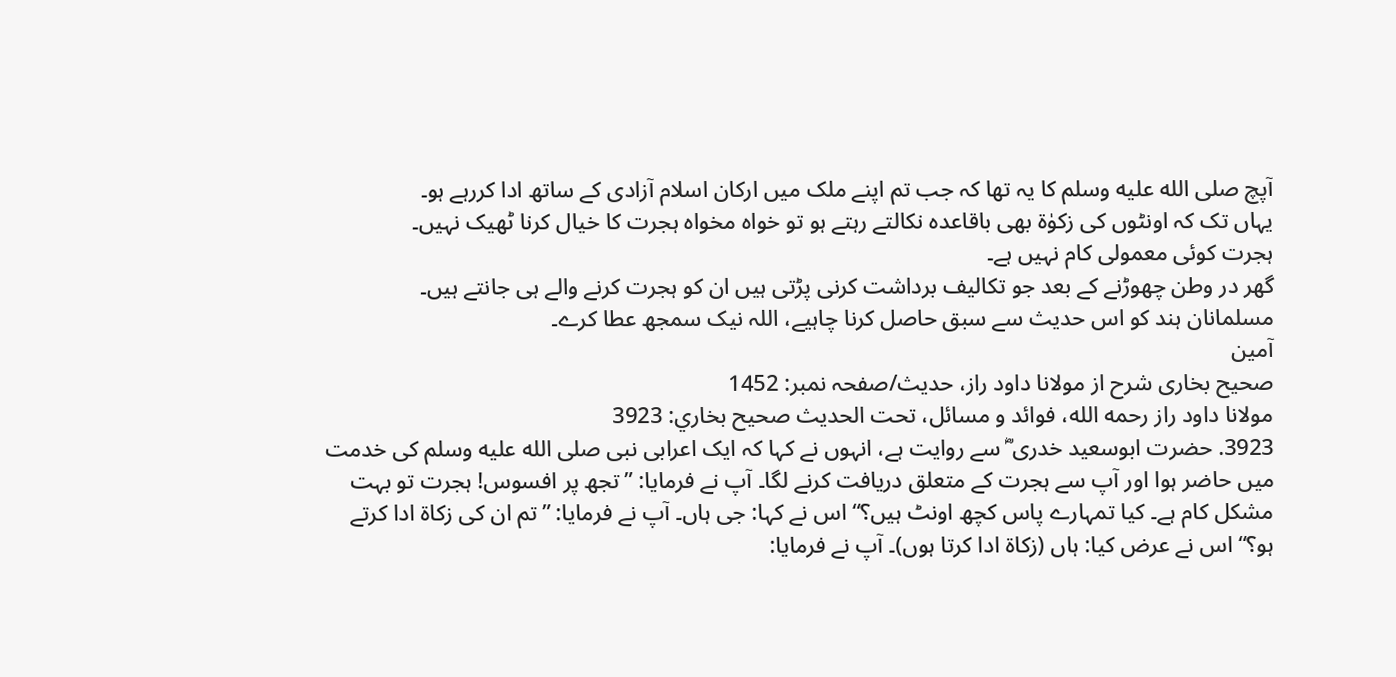آپچ صلى الله عليه وسلم کا یہ تھا کہ جب تم اپنے ملک میں ارکان اسلام آزادی کے ساتھ ادا کررہے ہو۔
یہاں تک کہ اونٹوں کی زکوٰۃ بھی باقاعدہ نکالتے رہتے ہو تو خواہ مخواہ ہجرت کا خیال کرنا ٹھیک نہیں۔
ہجرت کوئی معمولی کام نہیں ہے۔
گھر در وطن چھوڑنے کے بعد جو تکالیف برداشت کرنی پڑتی ہیں ان کو ہجرت کرنے والے ہی جانتے ہیں۔
مسلمانان ہند کو اس حدیث سے سبق حاصل کرنا چاہیے، اللہ نیک سمجھ عطا کرے۔
آمین
صحیح بخاری شرح از مولانا داود راز، حدیث/صفحہ نمبر: 1452
مولانا داود راز رحمه الله، فوائد و مسائل، تحت الحديث صحيح بخاري: 3923
3923. حضرت ابوسعید خدری ؓ سے روایت ہے، انہوں نے کہا کہ ایک اعرابی نبی صلى الله عليه وسلم کی خدمت میں حاضر ہوا اور آپ سے ہجرت کے متعلق دریافت کرنے لگا۔ آپ نے فرمایا: ”تجھ پر افسوس! ہجرت تو بہت مشکل کام ہے۔ کیا تمہارے پاس کچھ اونٹ ہیں؟“ اس نے کہا: جی ہاں۔ آپ نے فرمایا: ”تم ان کی زکاۃ ادا کرتے ہو؟“ اس نے عرض کیا: ہاں (زکاۃ ادا کرتا ہوں)۔ آپ نے فرمایا: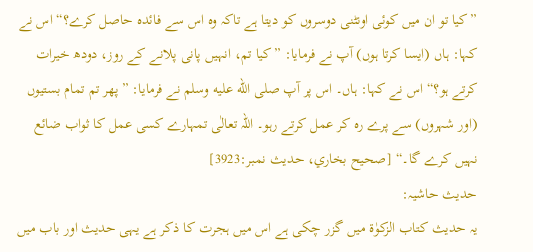”کیا تو ان میں کوئی اونٹنی دوسروں کو دیتا ہے تاکہ وہ اس سے فائدہ حاصل کرے؟“ اس نے کہا: ہاں (ایسا کرتا ہوں) آپ نے فرمایا: ”کیا تم، انہیں پانی پلانے کے روز، دودھ خیرات کرتے ہو؟“ اس نے کہا: ہاں۔ اس پر آپ صلى الله عليه وسلم نے فرمایا: ”پھر تم تمام بستیوں (اور شہروں) سے پرے رہ کر عمل کرتے رہو۔ اللہ تعالٰی تمہارے کسی عمل کا ثواب ضائع نہیں کرے گا۔“ [صحيح بخاري، حديث نمبر:3923]
حدیث حاشیہ:
یہ حدیث کتاب الزکوٰۃ میں گزر چکی ہے اس میں ہجرت کا ذکر ہے یہی حدیث اور باب میں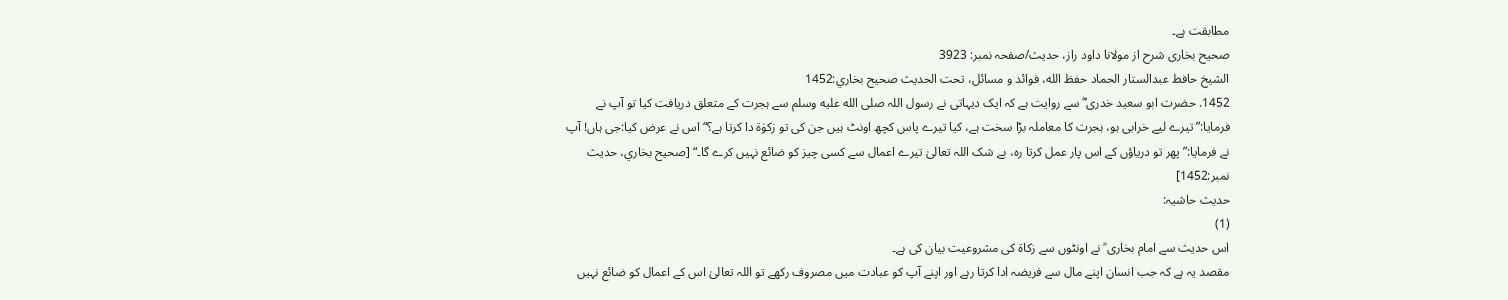مطابقت ہے۔
صحیح بخاری شرح از مولانا داود راز، حدیث/صفحہ نمبر: 3923
الشيخ حافط عبدالستار الحماد حفظ الله، فوائد و مسائل، تحت الحديث صحيح بخاري:1452
1452. حضرت ابو سعید خدری ؓ سے روایت ہے کہ ایک دیہاتی نے رسول اللہ صلى الله عليه وسلم سے ہجرت کے متعلق دریافت کیا تو آپ نے فرمایا:”تیرے لیے خرابی ہو، ہجرت کا معاملہ بڑا سخت ہے، کیا تیرے پاس کچھ اونٹ ہیں جن کی تو زکوٰۃ دا کرتا ہے؟“ اس نے عرض کیا:جی ہاں! آپ نے فرمایا:”پھر تو دریاؤں کے اس پار عمل کرتا رہ، بے شک اللہ تعالیٰ تیرے اعمال سے کسی چیز کو ضائع نہیں کرے گا۔“ [صحيح بخاري، حديث نمبر:1452]
حدیث حاشیہ:
(1)
اس حدیث سے امام بخاری ؒ نے اونٹوں سے زکاۃ کی مشروعیت بیان کی ہے۔
مقصد یہ ہے کہ جب انسان اپنے مال سے فریضہ ادا کرتا رہے اور اپنے آپ کو عبادت میں مصروف رکھے تو اللہ تعالیٰ اس کے اعمال کو ضائع نہیں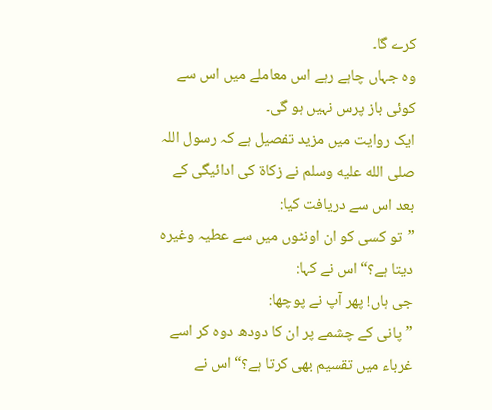کرے گا۔
وہ جہاں چاہے رہے اس معاملے میں اس سے کوئی باز پرس نہیں ہو گی۔
ایک روایت میں مزید تفصیل ہے کہ رسول اللہ صلى الله عليه وسلم نے زکاۃ کی ادائیگی کے بعد اس سے دریافت کیا:
”تو کسی کو ان اونٹوں میں سے عطیہ وغیرہ دیتا ہے؟“ اس نے کہا:
جی ہاں! پھر آپ نے پوچھا:
”پانی کے چشمے پر ان کا دودھ دوہ کر اسے غرباء میں تقسیم بھی کرتا ہے؟“ اس نے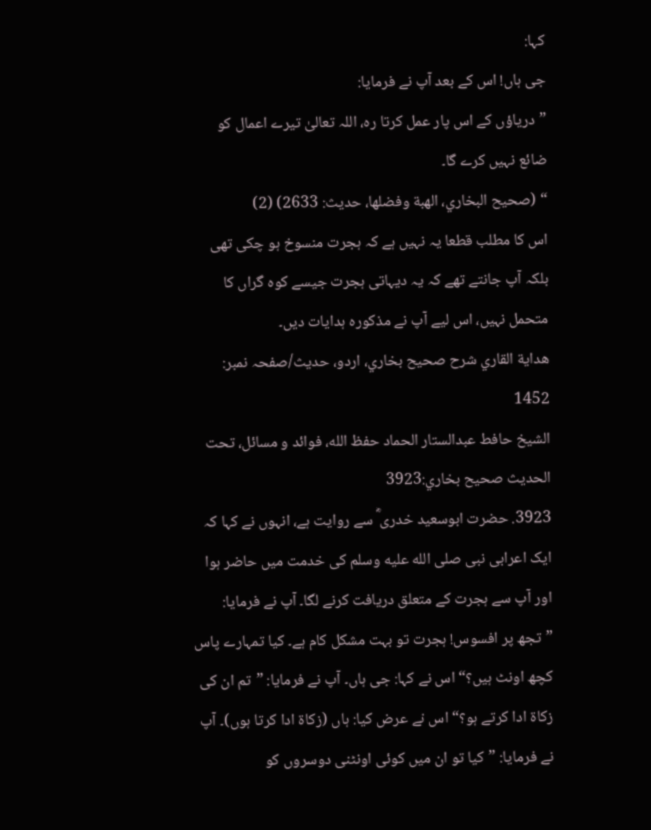کہا:
جی ہاں! اس کے بعد آپ نے فرمایا:
”دریاؤں کے اس پار عمل کرتا رہ، اللہ تعالیٰ تیرے اعمال کو ضائع نہیں کرے گا۔
“ (صحیح البخاري، الھبة وفضلھا، حدیث: 2633) (2)
اس کا مطلب قطعا یہ نہیں ہے کہ ہجرت منسوخ ہو چکی تھی بلکہ آپ جانتے تھے کہ یہ دیہاتی ہجرت جیسے کوہ گراں کا متحمل نہیں، اس لیے آپ نے مذکورہ ہدایات دیں۔
هداية القاري شرح صحيح بخاري، اردو، حدیث/صفحہ نمبر: 1452
الشيخ حافط عبدالستار الحماد حفظ الله، فوائد و مسائل، تحت الحديث صحيح بخاري:3923
3923. حضرت ابوسعید خدری ؓ سے روایت ہے، انہوں نے کہا کہ ایک اعرابی نبی صلى الله عليه وسلم کی خدمت میں حاضر ہوا اور آپ سے ہجرت کے متعلق دریافت کرنے لگا۔ آپ نے فرمایا: ”تجھ پر افسوس! ہجرت تو بہت مشکل کام ہے۔ کیا تمہارے پاس کچھ اونٹ ہیں؟“ اس نے کہا: جی ہاں۔ آپ نے فرمایا: ”تم ان کی زکاۃ ادا کرتے ہو؟“ اس نے عرض کیا: ہاں (زکاۃ ادا کرتا ہوں)۔ آپ نے فرمایا: ”کیا تو ان میں کوئی اونٹنی دوسروں کو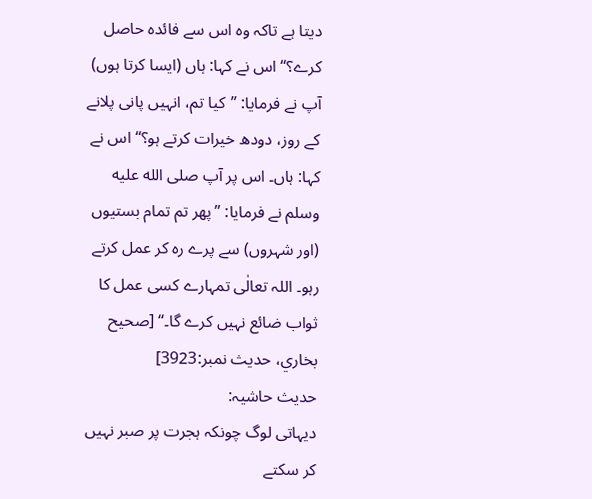دیتا ہے تاکہ وہ اس سے فائدہ حاصل کرے؟“ اس نے کہا: ہاں (ایسا کرتا ہوں) آپ نے فرمایا: ”کیا تم، انہیں پانی پلانے کے روز، دودھ خیرات کرتے ہو؟“ اس نے کہا: ہاں۔ اس پر آپ صلى الله عليه وسلم نے فرمایا: ”پھر تم تمام بستیوں (اور شہروں) سے پرے رہ کر عمل کرتے رہو۔ اللہ تعالٰی تمہارے کسی عمل کا ثواب ضائع نہیں کرے گا۔“ [صحيح بخاري، حديث نمبر:3923]
حدیث حاشیہ:
دیہاتی لوگ چونکہ ہجرت پر صبر نہیں کر سکتے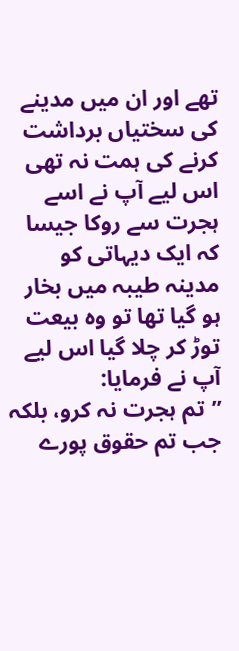تھے اور ان میں مدینے کی سختیاں برداشت کرنے کی ہمت نہ تھی اس لیے آپ نے اسے ہجرت سے روکا جیسا کہ ایک دیہاتی کو مدینہ طیبہ میں بخار ہو گیا تھا تو وہ بیعت توڑ کر چلا گیا اس لیے آپ نے فرمایا:
”تم ہجرت نہ کرو، بلکہ جب تم حقوق پورے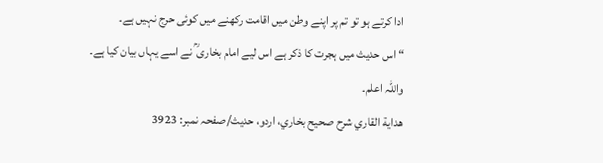ادا کرتے ہو تو تم پر اپنے وطن میں اقامت رکھنے میں کوئی حرج نہیں ہے۔
“ اس حدیث میں ہجرت کا ذکر ہے اس لیے امام بخاری ؒ نے اسے یہاں بیان کیا ہے۔
واللہ اعلم۔
هداية القاري شرح صحيح بخاري، اردو، حدیث/صفحہ نمبر: 3923